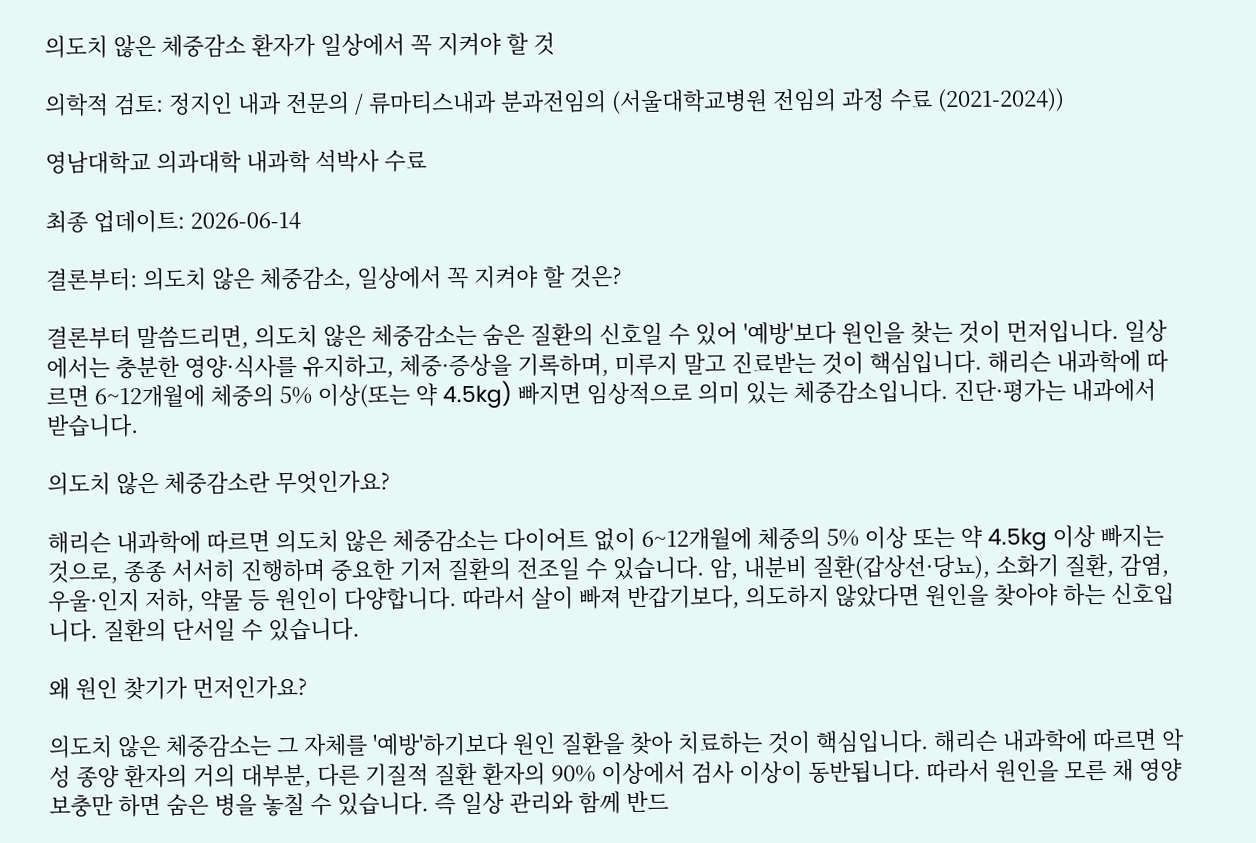의도치 않은 체중감소 환자가 일상에서 꼭 지켜야 할 것

의학적 검토: 정지인 내과 전문의 / 류마티스내과 분과전임의 (서울대학교병원 전임의 과정 수료 (2021-2024))

영남대학교 의과대학 내과학 석박사 수료

최종 업데이트: 2026-06-14

결론부터: 의도치 않은 체중감소, 일상에서 꼭 지켜야 할 것은?

결론부터 말씀드리면, 의도치 않은 체중감소는 숨은 질환의 신호일 수 있어 '예방'보다 원인을 찾는 것이 먼저입니다. 일상에서는 충분한 영양·식사를 유지하고, 체중·증상을 기록하며, 미루지 말고 진료받는 것이 핵심입니다. 해리슨 내과학에 따르면 6~12개월에 체중의 5% 이상(또는 약 4.5kg) 빠지면 임상적으로 의미 있는 체중감소입니다. 진단·평가는 내과에서 받습니다.

의도치 않은 체중감소란 무엇인가요?

해리슨 내과학에 따르면 의도치 않은 체중감소는 다이어트 없이 6~12개월에 체중의 5% 이상 또는 약 4.5kg 이상 빠지는 것으로, 종종 서서히 진행하며 중요한 기저 질환의 전조일 수 있습니다. 암, 내분비 질환(갑상선·당뇨), 소화기 질환, 감염, 우울·인지 저하, 약물 등 원인이 다양합니다. 따라서 살이 빠져 반갑기보다, 의도하지 않았다면 원인을 찾아야 하는 신호입니다. 질환의 단서일 수 있습니다.

왜 원인 찾기가 먼저인가요?

의도치 않은 체중감소는 그 자체를 '예방'하기보다 원인 질환을 찾아 치료하는 것이 핵심입니다. 해리슨 내과학에 따르면 악성 종양 환자의 거의 대부분, 다른 기질적 질환 환자의 90% 이상에서 검사 이상이 동반됩니다. 따라서 원인을 모른 채 영양 보충만 하면 숨은 병을 놓칠 수 있습니다. 즉 일상 관리와 함께 반드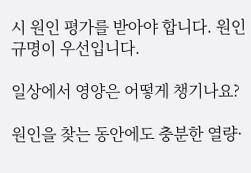시 원인 평가를 받아야 합니다. 원인 규명이 우선입니다.

일상에서 영양은 어떻게 챙기나요?

원인을 찾는 동안에도 충분한 열량·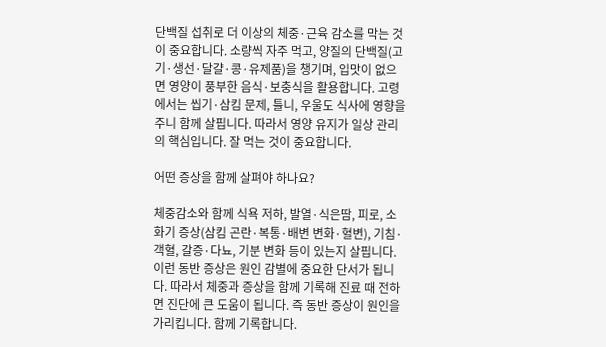단백질 섭취로 더 이상의 체중·근육 감소를 막는 것이 중요합니다. 소량씩 자주 먹고, 양질의 단백질(고기·생선·달걀·콩·유제품)을 챙기며, 입맛이 없으면 영양이 풍부한 음식·보충식을 활용합니다. 고령에서는 씹기·삼킴 문제, 틀니, 우울도 식사에 영향을 주니 함께 살핍니다. 따라서 영양 유지가 일상 관리의 핵심입니다. 잘 먹는 것이 중요합니다.

어떤 증상을 함께 살펴야 하나요?

체중감소와 함께 식욕 저하, 발열·식은땀, 피로, 소화기 증상(삼킴 곤란·복통·배변 변화·혈변), 기침·객혈, 갈증·다뇨, 기분 변화 등이 있는지 살핍니다. 이런 동반 증상은 원인 감별에 중요한 단서가 됩니다. 따라서 체중과 증상을 함께 기록해 진료 때 전하면 진단에 큰 도움이 됩니다. 즉 동반 증상이 원인을 가리킵니다. 함께 기록합니다.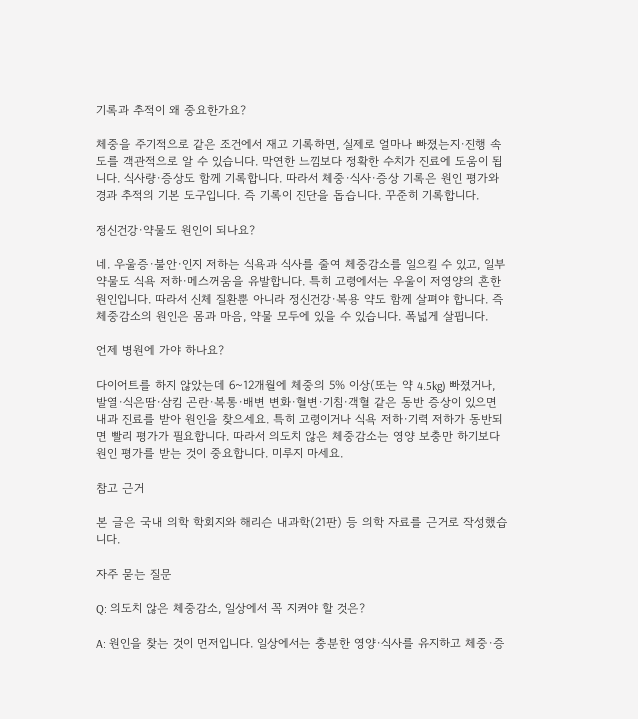기록과 추적이 왜 중요한가요?

체중을 주기적으로 같은 조건에서 재고 기록하면, 실제로 얼마나 빠졌는지·진행 속도를 객관적으로 알 수 있습니다. 막연한 느낌보다 정확한 수치가 진료에 도움이 됩니다. 식사량·증상도 함께 기록합니다. 따라서 체중·식사·증상 기록은 원인 평가와 경과 추적의 기본 도구입니다. 즉 기록이 진단을 돕습니다. 꾸준히 기록합니다.

정신건강·약물도 원인이 되나요?

네. 우울증·불안·인지 저하는 식욕과 식사를 줄여 체중감소를 일으킬 수 있고, 일부 약물도 식욕 저하·메스꺼움을 유발합니다. 특히 고령에서는 우울이 저영양의 흔한 원인입니다. 따라서 신체 질환뿐 아니라 정신건강·복용 약도 함께 살펴야 합니다. 즉 체중감소의 원인은 몸과 마음, 약물 모두에 있을 수 있습니다. 폭넓게 살핍니다.

언제 병원에 가야 하나요?

다이어트를 하지 않았는데 6~12개월에 체중의 5% 이상(또는 약 4.5kg) 빠졌거나, 발열·식은땀·삼킴 곤란·복통·배변 변화·혈변·기침·객혈 같은 동반 증상이 있으면 내과 진료를 받아 원인을 찾으세요. 특히 고령이거나 식욕 저하·기력 저하가 동반되면 빨리 평가가 필요합니다. 따라서 의도치 않은 체중감소는 영양 보충만 하기보다 원인 평가를 받는 것이 중요합니다. 미루지 마세요.

참고 근거

본 글은 국내 의학 학회지와 해리슨 내과학(21판) 등 의학 자료를 근거로 작성했습니다.

자주 묻는 질문

Q: 의도치 않은 체중감소, 일상에서 꼭 지켜야 할 것은?

A: 원인을 찾는 것이 먼저입니다. 일상에서는 충분한 영양·식사를 유지하고 체중·증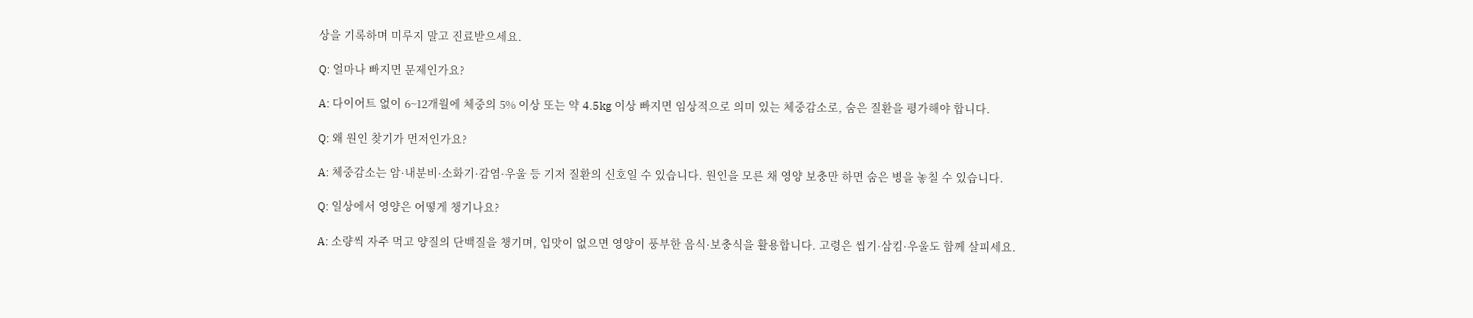상을 기록하며 미루지 말고 진료받으세요.

Q: 얼마나 빠지면 문제인가요?

A: 다이어트 없이 6~12개월에 체중의 5% 이상 또는 약 4.5kg 이상 빠지면 임상적으로 의미 있는 체중감소로, 숨은 질환을 평가해야 합니다.

Q: 왜 원인 찾기가 먼저인가요?

A: 체중감소는 암·내분비·소화기·감염·우울 등 기저 질환의 신호일 수 있습니다. 원인을 모른 채 영양 보충만 하면 숨은 병을 놓칠 수 있습니다.

Q: 일상에서 영양은 어떻게 챙기나요?

A: 소량씩 자주 먹고 양질의 단백질을 챙기며, 입맛이 없으면 영양이 풍부한 음식·보충식을 활용합니다. 고령은 씹기·삼킴·우울도 함께 살피세요.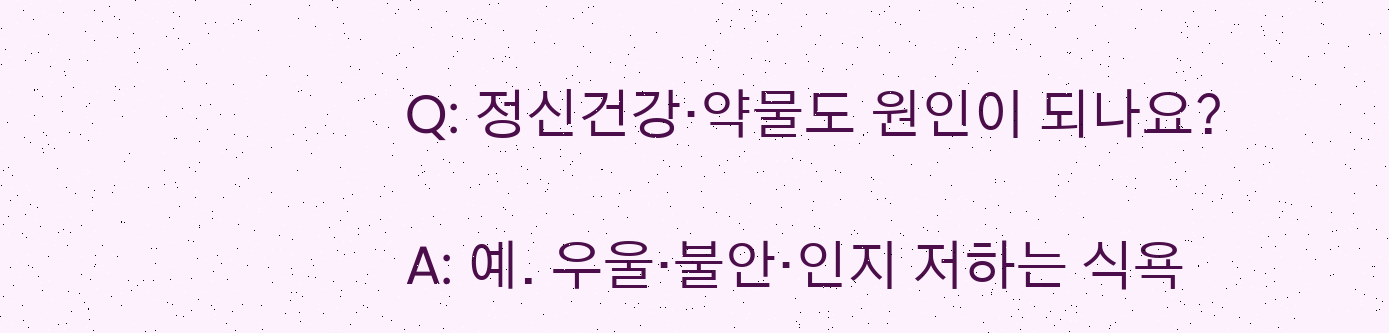Q: 정신건강·약물도 원인이 되나요?

A: 예. 우울·불안·인지 저하는 식욕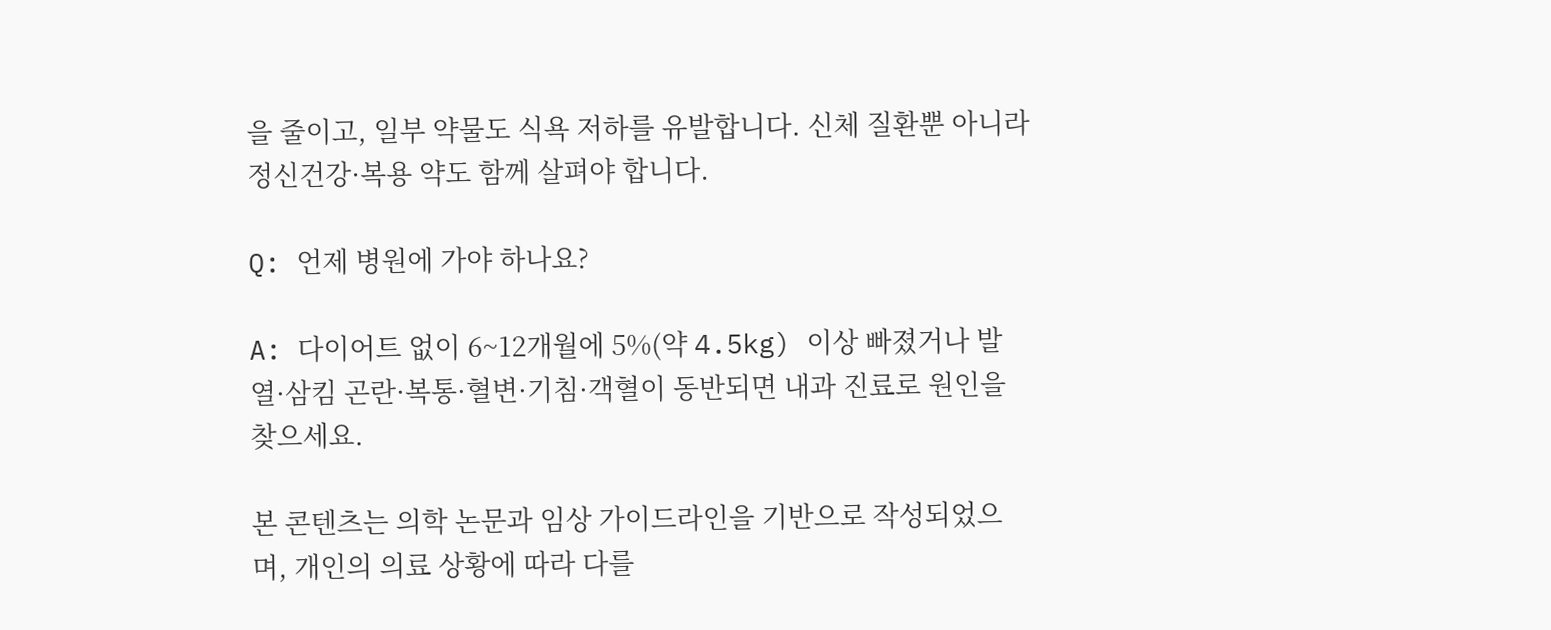을 줄이고, 일부 약물도 식욕 저하를 유발합니다. 신체 질환뿐 아니라 정신건강·복용 약도 함께 살펴야 합니다.

Q: 언제 병원에 가야 하나요?

A: 다이어트 없이 6~12개월에 5%(약 4.5kg) 이상 빠졌거나 발열·삼킴 곤란·복통·혈변·기침·객혈이 동반되면 내과 진료로 원인을 찾으세요.

본 콘텐츠는 의학 논문과 임상 가이드라인을 기반으로 작성되었으며, 개인의 의료 상황에 따라 다를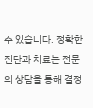수 있습니다. 정확한 진단과 치료는 전문의 상담을 통해 결정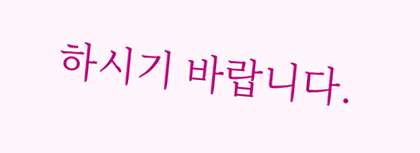하시기 바랍니다.